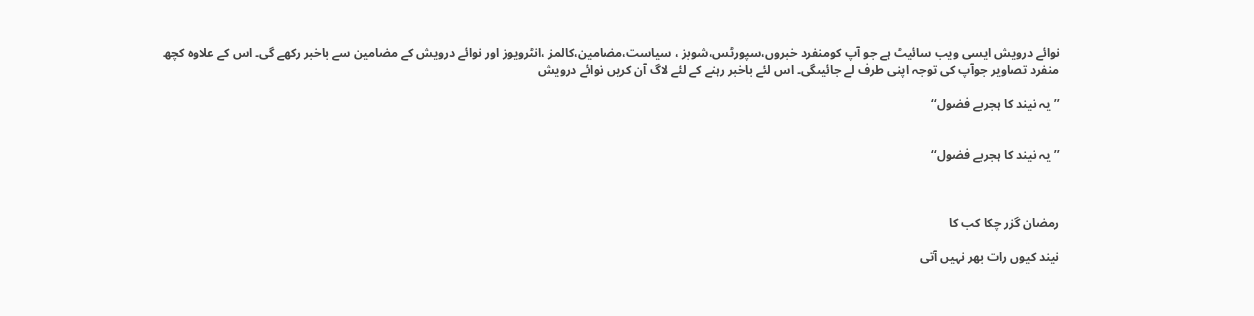نوائے درویش ایسی ویب سائیٹ ہے جو آپ کومنفرد خبروں،سپورٹس،شوبز ، سیاست،مضامین،کالمز ،انٹرویوز اور نوائے درویش کے مضامین سے باخبر رکھے گی۔ اس کے علاوہ کچھ منفرد تصاویر جوآپ کی توجہ اپنی طرف لے جائیںگی۔ اس لئے باخبر رہنے کے لئے لاگ آن کریں نوائے درویش

’’یہ نیند کا ہجربے فضول‘‘


’’یہ نیند کا ہجربے فضول‘‘



رمضان گزر چکا کب کا

نیند کیوں رات بھر نہیں آتی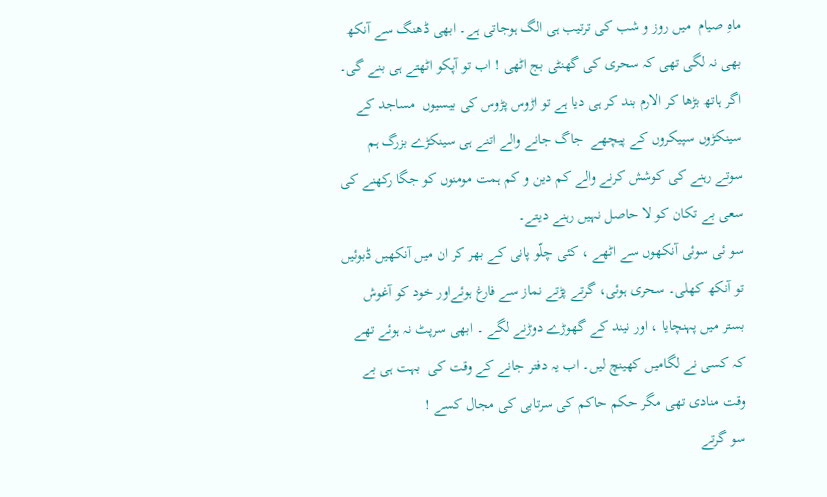ماہِ صیام  میں روز و شب کی ترتیب ہی الگ ہوجاتی ہے۔ ابھی ڈھنگ سے آنکھ بھی نہ لگی تھی کہ سحری کی گھنٹی بج اٹھی ! اب تو آپکو اٹھتے ہی بنے گی۔ اگر ہاتھ بڑھا کر الارم بند کر ہی دیا ہے تو اڑوس پڑوس کی بیسیوں  مساجد کے سینکڑوں سپیکروں کے پیچھے  جاگ جانے والے اتنے ہی سینکڑے بزرگ ہم سوتے رہنے کی کوشش کرنے والے کم دین و کم ہمت مومنوں کو جگا رکھنے کی سعی بے تکان کو لا حاصل نہیں رہنے دیتے۔
سو ئی سوئی آنکھوں سے اٹھے ، کئی چلّو پانی کے بھر کر ان میں آنکھیں ڈبوئیں تو آنکھ کھلی۔ سحری ہوئی، گرتے پڑتے نماز سے فارغ ہوئےاور خود کو آغوش بستر میں پہنچایا ، اور نیند کے گھوڑے دوڑنے لگے ۔ ابھی سرپٹ نہ ہوئے تھے کہ کسی نے لگامیں کھینچ لیں۔ اب یہ دفتر جانے کے وقت کی  بہت ہی بے وقت منادی تھی مگر حکم حاکم کی سرتابی کی مجال کسے !
سو گرتے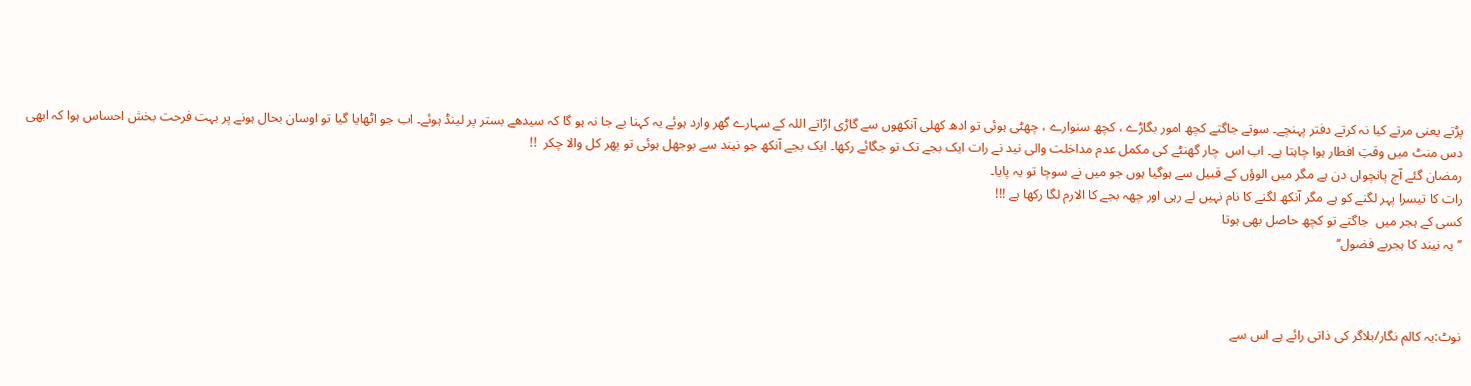پڑتے یعنی مرتے کیا نہ کرتے دفتر پہنچے۔ سوتے جاگتے کچھ امور بگاڑے ، کچھ سنوارے ، چھٹی ہوئی تو ادھ کھلی آنکھوں سے گاڑی اڑاتے اللہ کے سہارے گھر وارد ہوئے یہ کہنا بے جا نہ ہو گا کہ سیدھے بستر پر لینڈ ہوئے۔ اب جو اٹھایا گیا تو اوسان بحال ہونے پر بہت فرحت بخش احساس ہوا کہ ابھی دس منٹ میں وقتِ افطار ہوا چاہتا ہے۔ اب اس  چار گھنٹے کی مکمل عدم مداخلت والی نید نے رات ایک بجے تک تو جگائے رکھا۔ ایک بجے آنکھ جو نیند سے بوجھل ہوئی تو پھر کل والا چکر  !!
رمضان گئے آج پانچواں دن ہے مگر میں الوؤں کے قبیل سے ہوگیا ہوں جو میں نے سوچا تو یہ پایا۔
رات کا تیسرا پہر لگنے کو ہے مگر آنکھ لگنے کا نام نہیں لے رہی اور چھہ بجے کا الارم لگا رکھا ہے !!!
کسی کے ہجر میں  جاگتے تو کچھ حاصل بھی ہوتا
’’یہ نیند کا ہجربے فضول‘‘



نوٹ:یہ کالم نگار/بلاگر کی ذاتی رائے ہے اس سے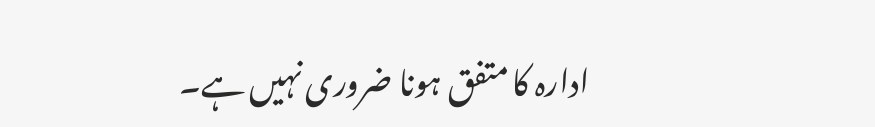ادارہ کا متفق ہونا ضروری نہیں ہے۔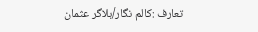تعارف :کالم نگار/بلاگر عثمان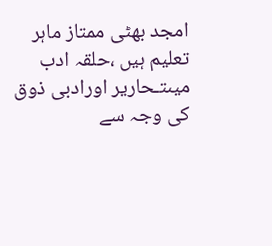امجد بھٹی ممتاز ماہر تعلیم ہیں ،حلقہ ادب میںتـحاریر اورادبی ذوق کی وجہ سے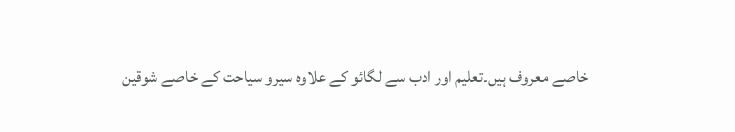خاصے معروف ہیں۔تعلیم اور ادب سے لگائو کے علاوہ سیرو سیاحت کے خاصے شوقین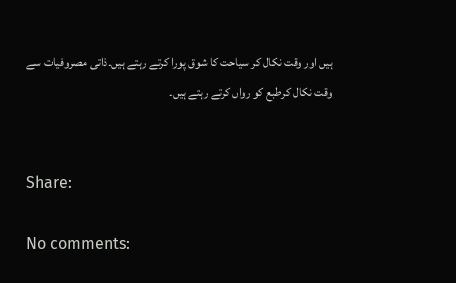ہیں اور وقت نکال کر سیاحت کا شوق پورا کرتے رہتے ہیں۔ذاتی مصروفیات سے وقت نکال کرطبع کو رواں کرتے رہتے ہیں۔


Share:

No comments: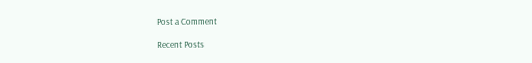Post a Comment

Recent Posts